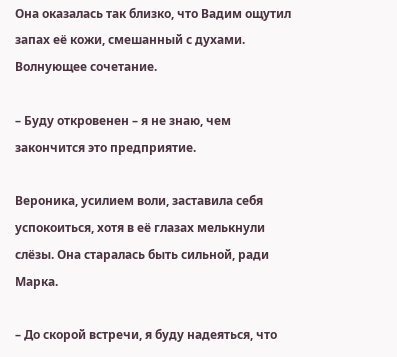Она оказалась так близко, что Вадим ощутил запах её кожи, смешанный с духами. Волнующее сочетание.

– Буду откровенен – я не знаю, чем закончится это предприятие.

Вероника, усилием воли, заставила себя успокоиться, хотя в её глазах мелькнули слёзы. Она старалась быть сильной, ради Марка.

– До скорой встречи, я буду надеяться, что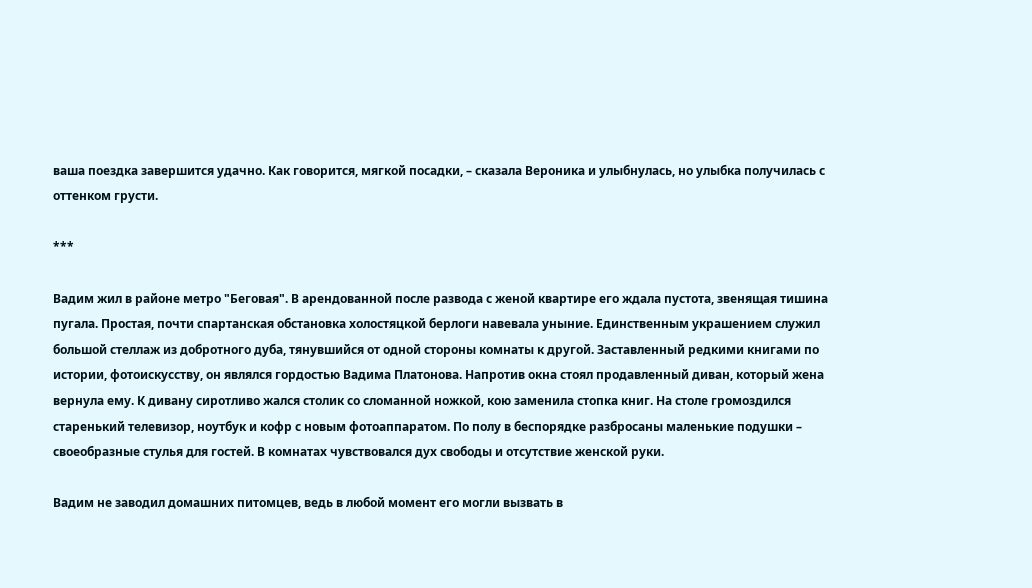ваша поездка завершится удачно. Как говорится, мягкой посадки, – сказала Вероника и улыбнулась, но улыбка получилась с оттенком грусти.

***

Вадим жил в районе метро "Беговая". В арендованной после развода с женой квартире его ждала пустота, звенящая тишина пугала. Простая, почти спартанская обстановка холостяцкой берлоги навевала уныние. Единственным украшением служил большой стеллаж из добротного дуба, тянувшийся от одной стороны комнаты к другой. Заставленный редкими книгами по истории, фотоискусству, он являлся гордостью Вадима Платонова. Напротив окна стоял продавленный диван, который жена вернула ему. К дивану сиротливо жался столик со сломанной ножкой, кою заменила стопка книг. На столе громоздился старенький телевизор, ноутбук и кофр с новым фотоаппаратом. По полу в беспорядке разбросаны маленькие подушки – своеобразные стулья для гостей. В комнатах чувствовался дух свободы и отсутствие женской руки.

Вадим не заводил домашних питомцев, ведь в любой момент его могли вызвать в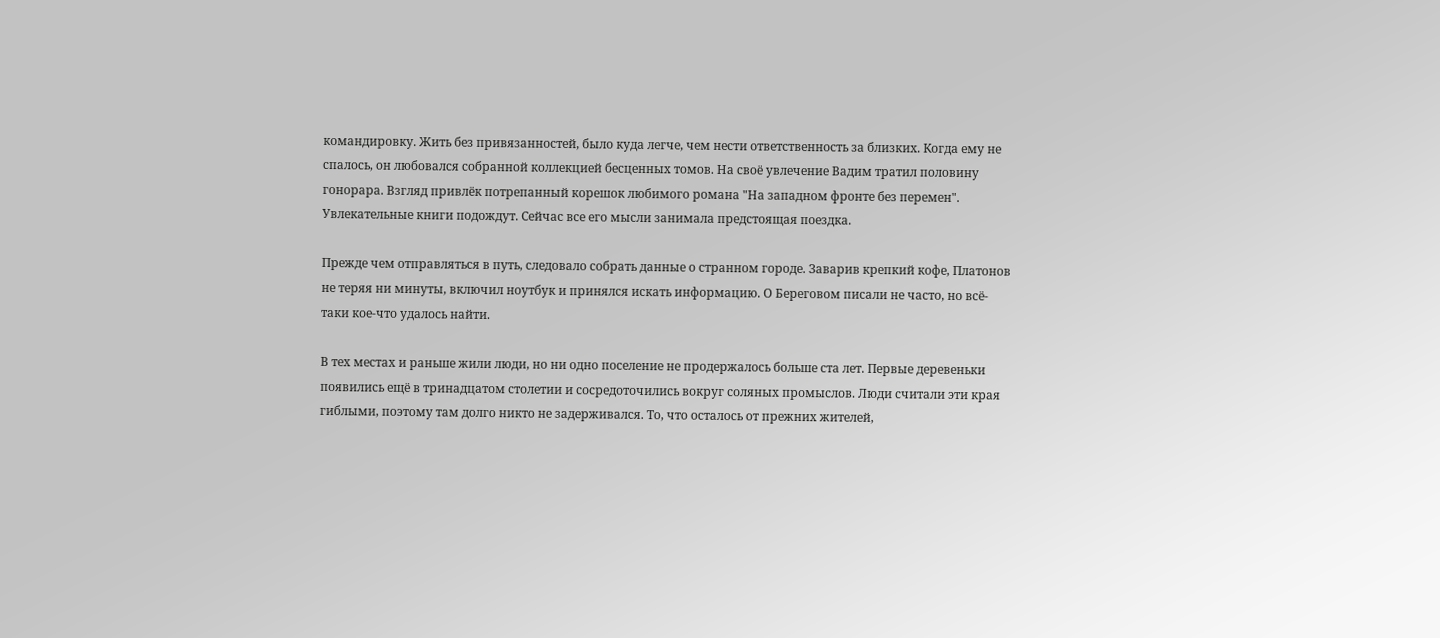командировку. Жить без привязанностей, было куда легче, чем нести ответственность за близких. Когда ему не спалось, он любовался собранной коллекцией бесценных томов. На своё увлечение Вадим тратил половину гонорара. Взгляд привлёк потрепанный корешок любимого романа "На западном фронте без перемен". Увлекательные книги подождут. Сейчас все его мысли занимала предстоящая поездка.

Прежде чем отправляться в путь, следовало собрать данные о странном городе. Заварив крепкий кофе, Платонов не теряя ни минуты, включил ноутбук и принялся искать информацию. О Береговом писали не часто, но всё-таки кое-что удалось найти.

В тех местах и раньше жили люди, но ни одно поселение не продержалось больше ста лет. Первые деревеньки появились ещё в тринадцатом столетии и сосредоточились вокруг соляных промыслов. Люди считали эти края гиблыми, поэтому там долго никто не задерживался. То, что осталось от прежних жителей,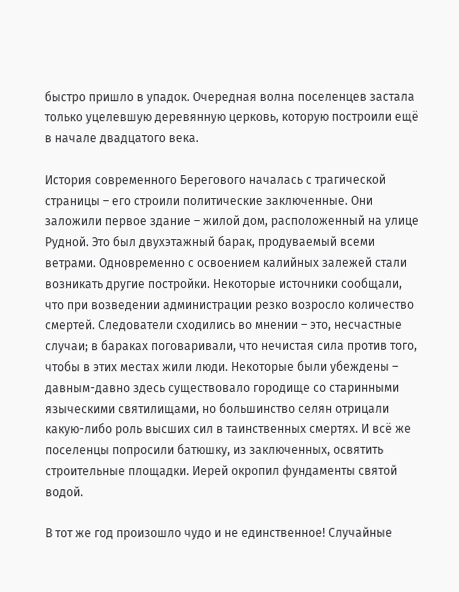быстро пришло в упадок. Очередная волна поселенцев застала только уцелевшую деревянную церковь, которую построили ещё в начале двадцатого века.

История современного Берегового началась с трагической страницы – его строили политические заключенные. Они заложили первое здание – жилой дом, расположенный на улице Рудной. Это был двухэтажный барак, продуваемый всеми ветрами. Одновременно с освоением калийных залежей стали возникать другие постройки. Некоторые источники сообщали, что при возведении администрации резко возросло количество смертей. Следователи сходились во мнении – это, несчастные случаи; в бараках поговаривали, что нечистая сила против того, чтобы в этих местах жили люди. Некоторые были убеждены – давным-давно здесь существовало городище со старинными языческими святилищами, но большинство селян отрицали какую-либо роль высших сил в таинственных смертях. И всё же поселенцы попросили батюшку, из заключенных, освятить строительные площадки. Иерей окропил фундаменты святой водой.

В тот же год произошло чудо и не единственное! Случайные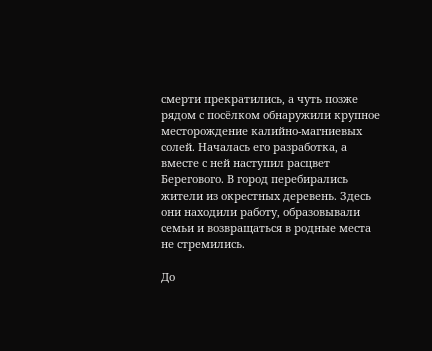смерти прекратились, а чуть позже рядом с посёлком обнаружили крупное месторождение калийно-магниевых солей. Началась его разработка, а вместе с ней наступил расцвет Берегового. В город перебирались жители из окрестных деревень. Здесь они находили работу, образовывали семьи и возвращаться в родные места не стремились.

До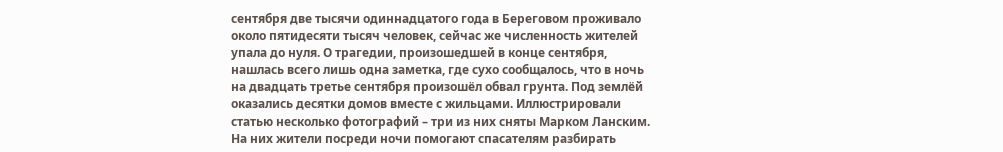сентября две тысячи одиннадцатого года в Береговом проживало около пятидесяти тысяч человек, сейчас же численность жителей упала до нуля. О трагедии, произошедшей в конце сентября, нашлась всего лишь одна заметка, где сухо сообщалось, что в ночь на двадцать третье сентября произошёл обвал грунта. Под землёй оказались десятки домов вместе с жильцами. Иллюстрировали статью несколько фотографий – три из них сняты Марком Ланским. На них жители посреди ночи помогают спасателям разбирать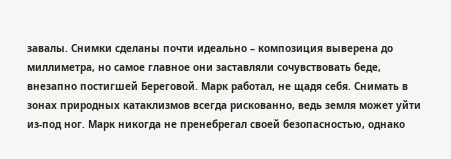завалы. Снимки сделаны почти идеально – композиция выверена до миллиметра, но самое главное они заставляли сочувствовать беде, внезапно постигшей Береговой. Марк работал, не щадя себя. Снимать в зонах природных катаклизмов всегда рискованно, ведь земля может уйти из-под ног. Марк никогда не пренебрегал своей безопасностью, однако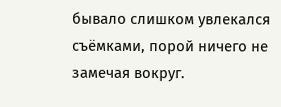бывало слишком увлекался съёмками, порой ничего не замечая вокруг.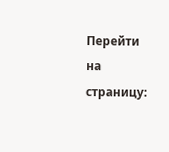Перейти на страницу: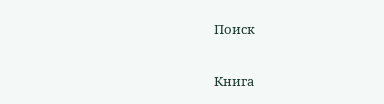Поиск

Книга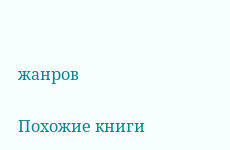жанров

Похожие книги